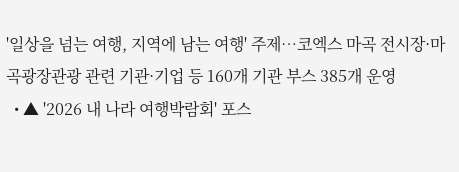'일상을 넘는 여행, 지역에 남는 여행' 주제…코엑스 마곡 전시장·마곡광장관광 관련 기관·기업 등 160개 기관 부스 385개 운영
  • ▲ '2026 내 나라 여행박람회' 포스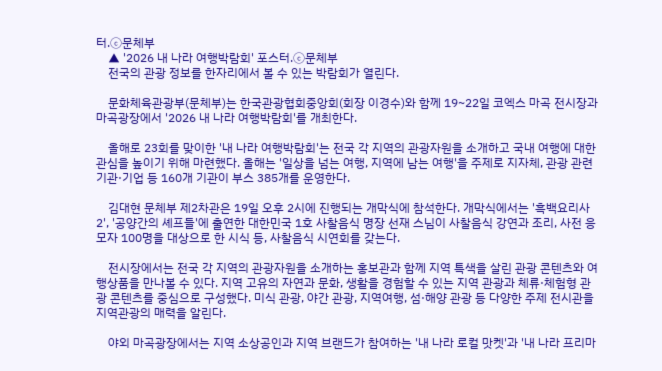터.ⓒ문체부
    ▲ '2026 내 나라 여행박람회' 포스터.ⓒ문체부
    전국의 관광 정보를 한자리에서 볼 수 있는 박람회가 열린다.

    문화체육관광부(문체부)는 한국관광협회중앙회(회장 이경수)와 함께 19~22일 코엑스 마곡 전시장과 마곡광장에서 '2026 내 나라 여행박람회'를 개최한다.

    올해로 23회를 맞이한 '내 나라 여행박람회'는 전국 각 지역의 관광자원을 소개하고 국내 여행에 대한 관심을 높이기 위해 마련했다. 올해는 '일상을 넘는 여행, 지역에 남는 여행'을 주제로 지자체, 관광 관련 기관·기업 등 160개 기관이 부스 385개를 운영한다.

    김대현 문체부 제2차관은 19일 오후 2시에 진행되는 개막식에 참석한다. 개막식에서는 '흑백요리사 2', '공양간의 셰프들'에 출연한 대한민국 1호 사찰음식 명장 선재 스님이 사찰음식 강연과 조리, 사전 응모자 100명을 대상으로 한 시식 등, 사찰음식 시연회를 갖는다.

    전시장에서는 전국 각 지역의 관광자원을 소개하는 홍보관과 함께 지역 특색을 살린 관광 콘텐츠와 여행상품을 만나볼 수 있다. 지역 고유의 자연과 문화, 생활을 경험할 수 있는 지역 관광과 체류·체험형 관광 콘텐츠를 중심으로 구성했다. 미식 관광, 야간 관광, 지역여행, 섬·해양 관광 등 다양한 주제 전시관을 지역관광의 매력을 알린다.

    야외 마곡광장에서는 지역 소상공인과 지역 브랜드가 참여하는 '내 나라 로컬 맛켓'과 '내 나라 프리마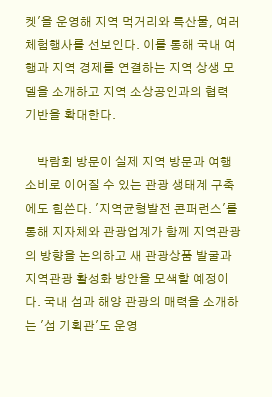켓'을 운영해 지역 먹거리와 특산물, 여러 체험행사를 선보인다. 이를 통해 국내 여행과 지역 경제를 연결하는 지역 상생 모델을 소개하고 지역 소상공인과의 협력 기반을 확대한다.

    박람회 방문이 실제 지역 방문과 여행 소비로 이어질 수 있는 관광 생태계 구축에도 힘쓴다. '지역균형발전 콘퍼런스'를 통해 지자체와 관광업계가 함께 지역관광의 방향을 논의하고 새 관광상품 발굴과 지역관광 활성화 방안을 모색할 예정이다. 국내 섬과 해양 관광의 매력을 소개하는 '섬 기획관'도 운영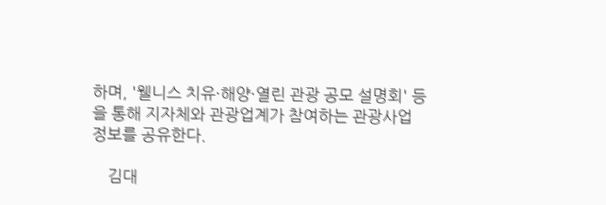하며, '웰니스 치유·해양·열린 관광 공모 설명회' 등을 통해 지자체와 관광업계가 참여하는 관광사업 정보를 공유한다.

    김대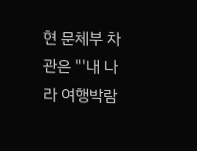현 문체부 차관은 "'내 나라 여행박람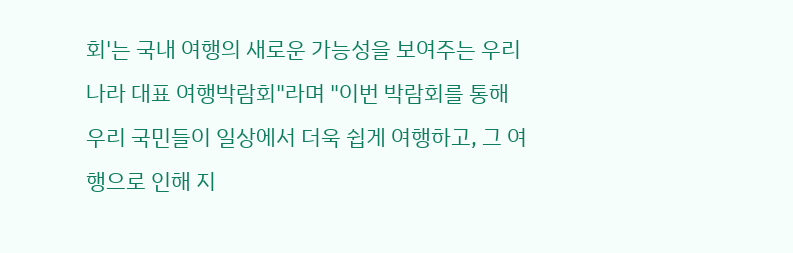회'는 국내 여행의 새로운 가능성을 보여주는 우리나라 대표 여행박람회"라며 "이번 박람회를 통해 우리 국민들이 일상에서 더욱 쉽게 여행하고, 그 여행으로 인해 지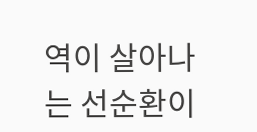역이 살아나는 선순환이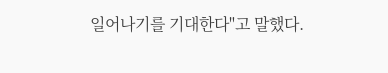일어나기를 기대한다"고 말했다.